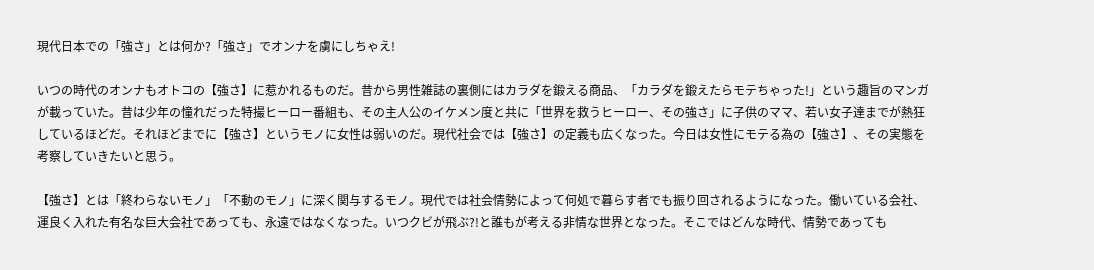現代日本での「強さ」とは何か?「強さ」でオンナを虜にしちゃえ!

いつの時代のオンナもオトコの【強さ】に惹かれるものだ。昔から男性雑誌の裏側にはカラダを鍛える商品、「カラダを鍛えたらモテちゃった!」という趣旨のマンガが載っていた。昔は少年の憧れだった特撮ヒーロー番組も、その主人公のイケメン度と共に「世界を救うヒーロー、その強さ」に子供のママ、若い女子達までが熱狂しているほどだ。それほどまでに【強さ】というモノに女性は弱いのだ。現代社会では【強さ】の定義も広くなった。今日は女性にモテる為の【強さ】、その実態を考察していきたいと思う。

【強さ】とは「終わらないモノ」「不動のモノ」に深く関与するモノ。現代では社会情勢によって何処で暮らす者でも振り回されるようになった。働いている会社、運良く入れた有名な巨大会社であっても、永遠ではなくなった。いつクビが飛ぶ?!と誰もが考える非情な世界となった。そこではどんな時代、情勢であっても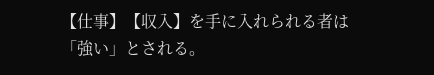【仕事】【収入】を手に入れられる者は「強い」とされる。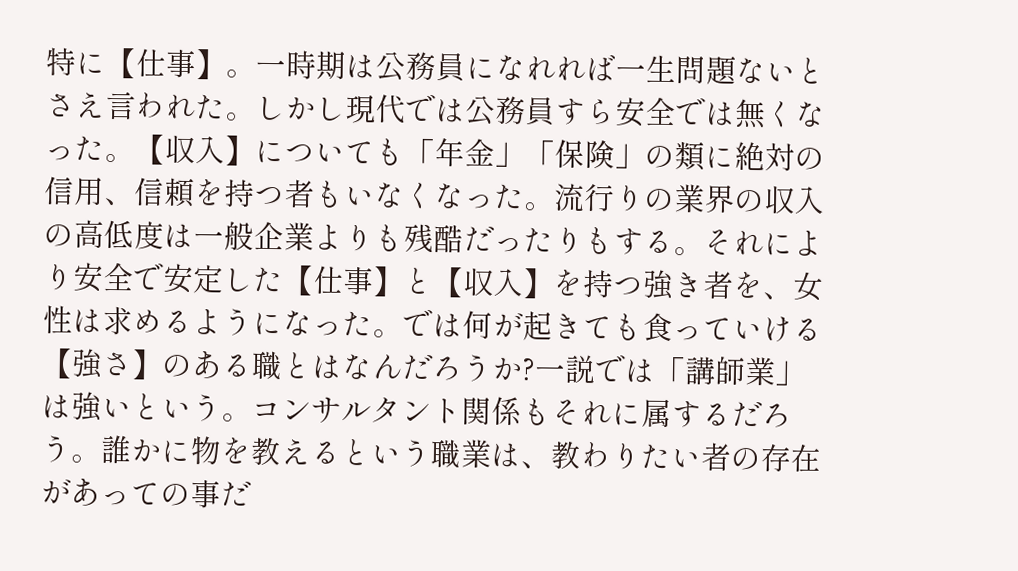特に【仕事】。一時期は公務員になれれば一生問題ないとさえ言われた。しかし現代では公務員すら安全では無くなった。【収入】についても「年金」「保険」の類に絶対の信用、信頼を持つ者もいなくなった。流行りの業界の収入の高低度は一般企業よりも残酷だったりもする。それにより安全で安定した【仕事】と【収入】を持つ強き者を、女性は求めるようになった。では何が起きても食っていける【強さ】のある職とはなんだろうか?一説では「講師業」は強いという。コンサルタント関係もそれに属するだろう。誰かに物を教えるという職業は、教わりたい者の存在があっての事だ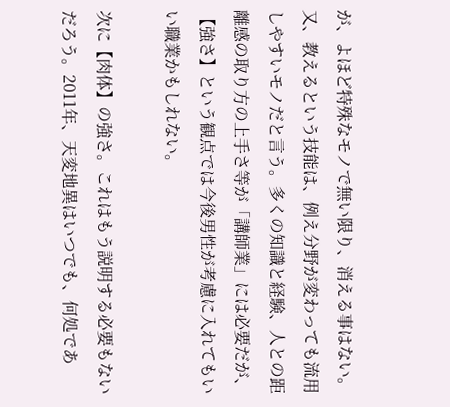が、よほど特殊なモノで無い限り、消える事はない。又、教えるという技能は、例え分野が変わっても流用しやすいモノだと言う。多くの知識と経験、人との距離感の取り方の上手さ等が「講師業」には必要だが、【強さ】という観点では今後男性が考慮に入れてもいい職業かもしれない。

次に【肉体】の強さ。これはもう説明する必要もないだろう。2011年、天変地異はいつでも、何処であ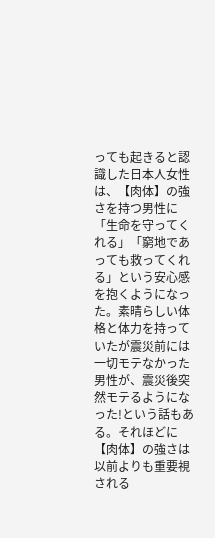っても起きると認識した日本人女性は、【肉体】の強さを持つ男性に「生命を守ってくれる」「窮地であっても救ってくれる」という安心感を抱くようになった。素晴らしい体格と体力を持っていたが震災前には一切モテなかった男性が、震災後突然モテるようになった!という話もある。それほどに【肉体】の強さは以前よりも重要視される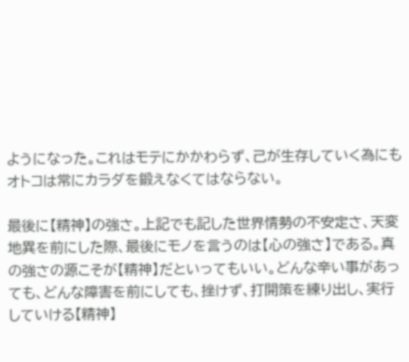ようになった。これはモテにかかわらず、己が生存していく為にもオトコは常にカラダを鍛えなくてはならない。

最後に【精神】の強さ。上記でも記した世界情勢の不安定さ、天変地異を前にした際、最後にモノを言うのは【心の強さ】である。真の強さの源こそが【精神】だといってもいい。どんな辛い事があっても、どんな障害を前にしても、挫けず、打開策を練り出し、実行していける【精神】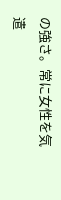の強さ。常に女性を気遣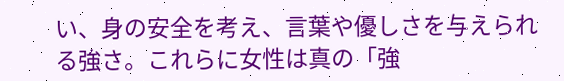い、身の安全を考え、言葉や優しさを与えられる強さ。これらに女性は真の「強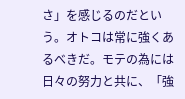さ」を感じるのだという。オトコは常に強くあるべきだ。モテの為には日々の努力と共に、「強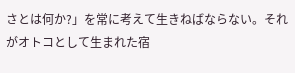さとは何か?」を常に考えて生きねばならない。それがオトコとして生まれた宿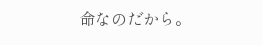命なのだから。